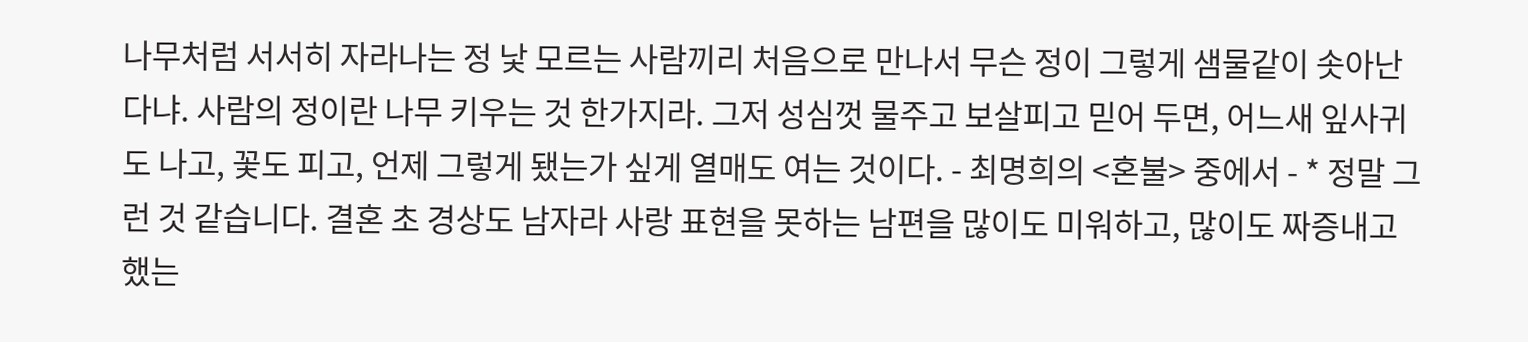나무처럼 서서히 자라나는 정 낯 모르는 사람끼리 처음으로 만나서 무슨 정이 그렇게 샘물같이 솟아난다냐. 사람의 정이란 나무 키우는 것 한가지라. 그저 성심껏 물주고 보살피고 믿어 두면, 어느새 잎사귀도 나고, 꽃도 피고, 언제 그렇게 됐는가 싶게 열매도 여는 것이다. - 최명희의 <혼불> 중에서 - * 정말 그런 것 같습니다. 결혼 초 경상도 남자라 사랑 표현을 못하는 남편을 많이도 미워하고, 많이도 짜증내고 했는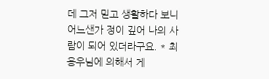데 그저 믿고 생활하다 보니 어느샌가 정이 깊어 나의 사람이 되어 있더라구요. * 최용우님에 의해서 게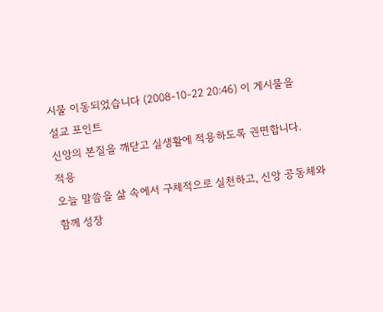시물 이동되었습니다 (2008-10-22 20:46) 이 게시물을
설교 포인트
신앙의 본질을 깨닫고 실생활에 적용하도록 권면합니다.
적용
오늘 말씀을 삶 속에서 구체적으로 실천하고, 신앙 공동체와 함께 성장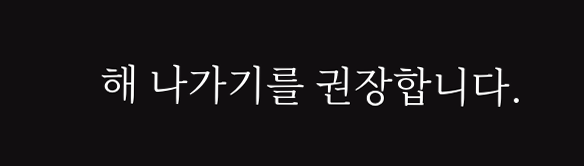해 나가기를 권장합니다.